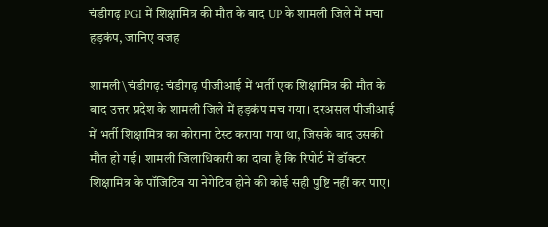चंडीगढ़ PGI में शिक्षामित्र की मौत के बाद UP के शामली जिले में मचा हड़कंप, जानिए वजह

शामली\चंडीगढ़: चंडीगढ़ पीजीआई में भर्ती एक शिक्षामित्र की मौत के बाद उत्तर प्रदेश के शामली जिले में हड़कंप मच गया। दरअसल पीजीआई में भर्ती शिक्षामित्र का कोराना टेस्ट कराया गया था, जिसके बाद उसकी मौत हो गई। शामली जिलाधिकारी का दावा है कि रिपोर्ट में डॉक्टर शिक्षामित्र के पॉजिटिव या नेगेटिव होने की कोई सही पुष्टि नहीं कर पाए।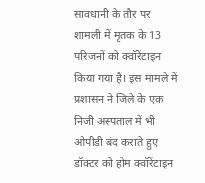सावधानी के तौर पर शामली में मृतक के 13 परिजनों को क्वॉरेंटाइन किया गया है। इस मामले में प्रशासन ने जिले के एक निजी अस्पताल में भी ओपीडी बंद कराते हुए डॉक्टर को होम क्वॉरेंटाइन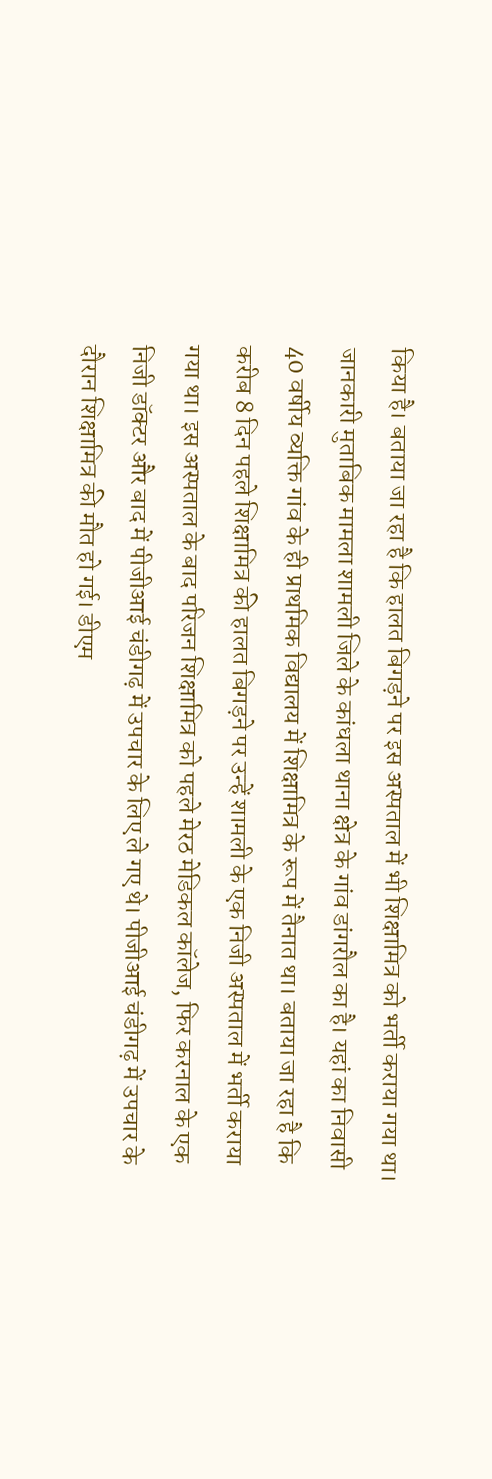किया है। बताया जा रहा है कि हालत बिगड़ने पर इस अस्पताल में भी शिक्षामित्र को भर्ती कराया गया था।
जानकारी मुताबिक मामला शामली जिले के कांधला थाना क्षेत्र के गांव डांगरौल का है। यहां का निवासी 40 वर्षीय व्यक्ति गांव के ही प्राथमिक विद्यालय में शिक्षामित्र के रूप में तैनात था। बताया जा रहा है कि करीब 8 दिन पहले शिक्षामित्र की हालत बिगड़ने पर उन्हें शामली के एक निजी अस्पताल में भर्ती कराया गया था। इस अस्पताल के बाद परिजन शिक्षामित्र को पहले मेरठ मेडिकल कॉलेज, फिर करनाल के एक निजी डॉक्टर और बाद में पीजीआई चंडीगढ़ में उपचार के लिए ले गए थे। पीजीआई चंडीगढ़ में उपचार के दौरान शिक्षामित्र की मौत हो गई। डीएम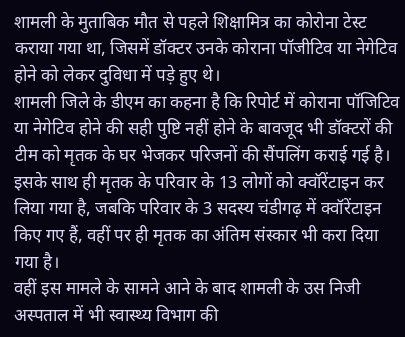शामली के मुताबिक मौत से पहले शिक्षामित्र का कोरोना टेस्ट कराया गया था, जिसमें डॉक्टर उनके कोराना पॉजीटिव या नेगेटिव होने को लेकर दुविधा में पड़े हुए थे।
शामली जिले के डीएम का कहना है कि रिपोर्ट में कोराना पॉजिटिव या नेगेटिव होने की सही पुष्टि नहीं होने के बावजूद भी डॉक्टरों की टीम को मृतक के घर भेजकर परिजनों की सैंपलिंग कराई गई है। इसके साथ ही मृतक के परिवार के 13 लोगों को क्वॉरेंटाइन कर लिया गया है, जबकि परिवार के 3 सदस्य चंडीगढ़ में क्वॉरेंटाइन किए गए हैं, वहीं पर ही मृतक का अंतिम संस्कार भी करा दिया गया है।
वहीं इस मामले के सामने आने के बाद शामली के उस निजी अस्पताल में भी स्वास्थ्य विभाग की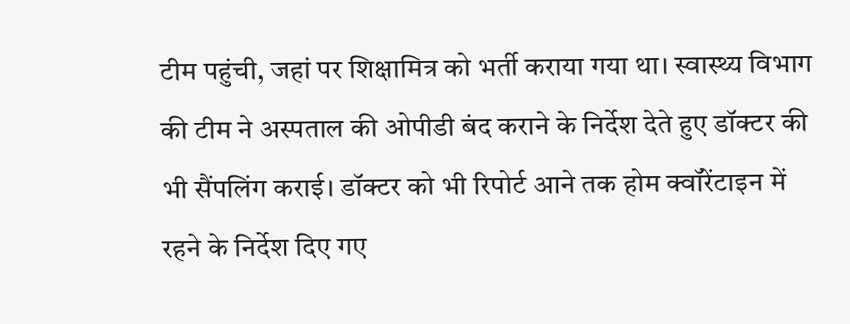टीम पहुंची, जहां पर शिक्षामित्र को भर्ती कराया गया था। स्वास्थ्य विभाग की टीम ने अस्पताल की ओपीडी बंद कराने के निर्देश देते हुए डॉक्टर की भी सैंपलिंग कराई। डॉक्टर को भी रिपोर्ट आने तक होम क्वॉरेंटाइन में रहने के निर्देश दिए गए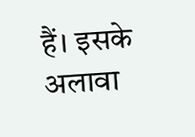हैं। इसके अलावा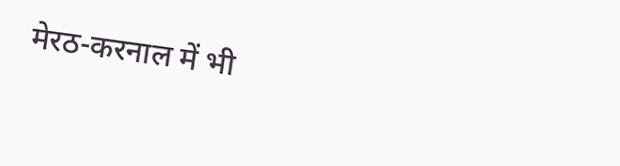मेरठ-करनाल में भी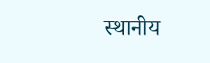स्थानीय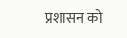प्रशासन को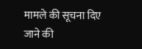मामले की सूचना दिए जाने की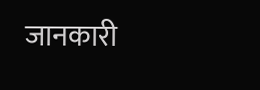जानकारी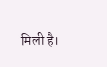मिली है।